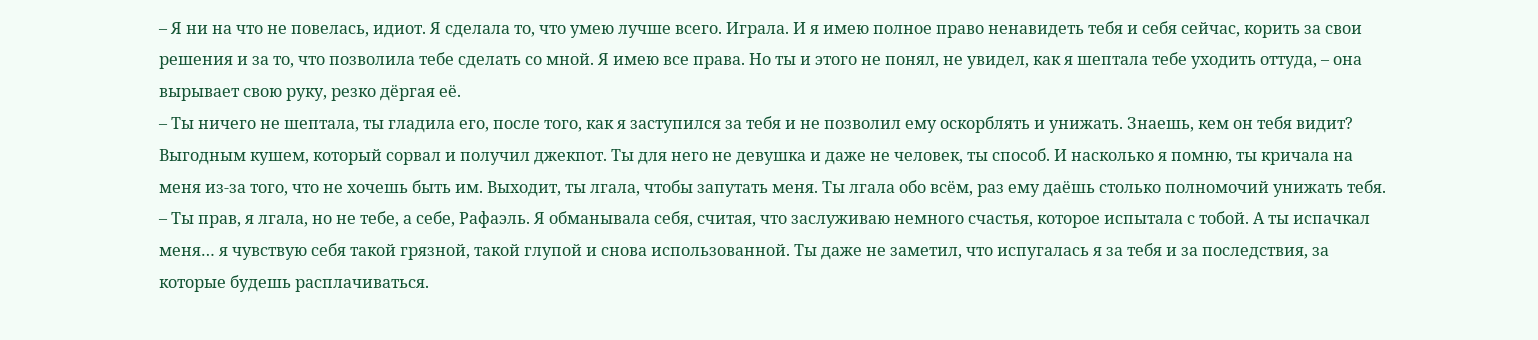– Я ни на что не повелась, идиот. Я сделала то, что умею лучше всего. Играла. И я имею полное право ненавидеть тебя и себя сейчас, корить за свои решения и за то, что позволила тебе сделать со мной. Я имею все права. Но ты и этого не понял, не увидел, как я шептала тебе уходить оттуда, – она вырывает свою руку, резко дёргая её.
– Ты ничего не шептала, ты гладила его, после того, как я заступился за тебя и не позволил ему оскорблять и унижать. Знаешь, кем он тебя видит? Выгодным кушем, который сорвал и получил джекпот. Ты для него не девушка и даже не человек, ты способ. И насколько я помню, ты кричала на меня из-за того, что не хочешь быть им. Выходит, ты лгала, чтобы запутать меня. Ты лгала обо всём, раз ему даёшь столько полномочий унижать тебя.
– Ты прав, я лгала, но не тебе, а себе, Рафаэль. Я обманывала себя, считая, что заслуживаю немного счастья, которое испытала с тобой. А ты испачкал меня… я чувствую себя такой грязной, такой глупой и снова использованной. Ты даже не заметил, что испугалась я за тебя и за последствия, за которые будешь расплачиваться.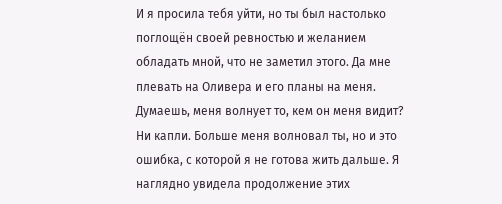И я просила тебя уйти, но ты был настолько поглощён своей ревностью и желанием обладать мной, что не заметил этого. Да мне плевать на Оливера и его планы на меня. Думаешь, меня волнует то, кем он меня видит? Ни капли. Больше меня волновал ты, но и это ошибка, с которой я не готова жить дальше. Я наглядно увидела продолжение этих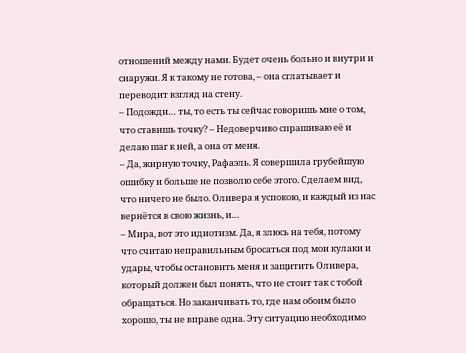отношений между нами. Будет очень больно и внутри и снаружи. Я к такому не готова, – она сглатывает и переводит взгляд на стену.
– Подожди… ты, то есть ты сейчас говоришь мне о том, что ставишь точку? – Недоверчиво спрашиваю её и делаю шаг к ней, а она от меня.
– Да, жирную точку, Рафаэль. Я совершила грубейшую ошибку и больше не позволю себе этого. Сделаем вид, что ничего не было. Оливера я успокою, и каждый из нас вернётся в свою жизнь, и…
– Мира, вот это идиотизм. Да, я злюсь на тебя, потому что считаю неправильным бросаться под мои кулаки и удары, чтобы остановить меня и защитить Оливера, который должен был понять, что не стоит так с тобой обращаться. Но заканчивать то, где нам обоим было хорошо, ты не вправе одна. Эту ситуацию необходимо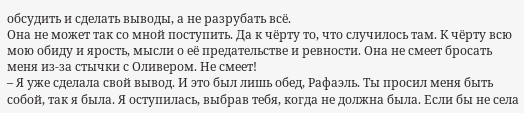обсудить и сделать выводы, а не разрубать всё.
Она не может так со мной поступить. Да к чёрту то, что случилось там. К чёрту всю мою обиду и ярость, мысли о её предательстве и ревности. Она не смеет бросать меня из-за стычки с Оливером. Не смеет!
– Я уже сделала свой вывод. И это был лишь обед, Рафаэль. Ты просил меня быть собой, так я была. Я оступилась, выбрав тебя, когда не должна была. Если бы не села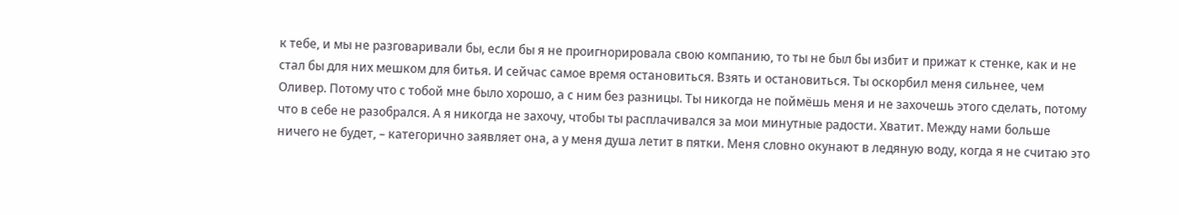к тебе, и мы не разговаривали бы, если бы я не проигнорировала свою компанию, то ты не был бы избит и прижат к стенке, как и не стал бы для них мешком для битья. И сейчас самое время остановиться. Взять и остановиться. Ты оскорбил меня сильнее, чем Оливер. Потому что с тобой мне было хорошо, а с ним без разницы. Ты никогда не поймёшь меня и не захочешь этого сделать, потому что в себе не разобрался. А я никогда не захочу, чтобы ты расплачивался за мои минутные радости. Хватит. Между нами больше ничего не будет, – категорично заявляет она, а у меня душа летит в пятки. Меня словно окунают в ледяную воду, когда я не считаю это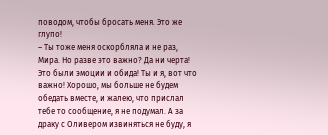поводом, чтобы бросать меня. Это же глупо!
– Ты тоже меня оскорбляла и не раз, Мира. Но разве это важно? Да ни черта! Это были эмоции и обида! Ты и я, вот что важно! Хорошо, мы больше не будем обедать вместе, и жалею, что прислал тебе то сообщение, я не подумал. А за драку с Оливером извиняться не буду, я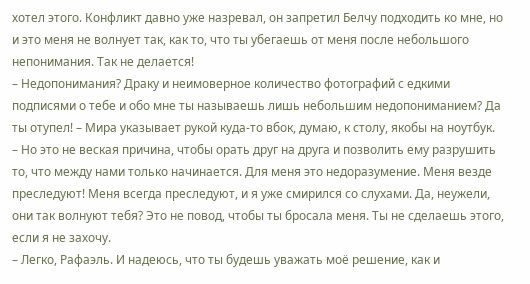хотел этого. Конфликт давно уже назревал, он запретил Белчу подходить ко мне, но и это меня не волнует так, как то, что ты убегаешь от меня после небольшого непонимания. Так не делается!
– Недопонимания? Драку и неимоверное количество фотографий с едкими подписями о тебе и обо мне ты называешь лишь небольшим недопониманием? Да ты отупел! – Мира указывает рукой куда-то вбок, думаю, к столу, якобы на ноутбук.
– Но это не веская причина, чтобы орать друг на друга и позволить ему разрушить то, что между нами только начинается. Для меня это недоразумение. Меня везде преследуют! Меня всегда преследуют, и я уже смирился со слухами. Да, неужели, они так волнуют тебя? Это не повод, чтобы ты бросала меня. Ты не сделаешь этого, если я не захочу.
– Легко, Рафаэль. И надеюсь, что ты будешь уважать моё решение, как и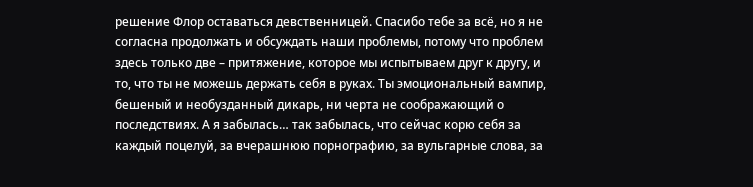решение Флор оставаться девственницей. Спасибо тебе за всё, но я не согласна продолжать и обсуждать наши проблемы, потому что проблем здесь только две – притяжение, которое мы испытываем друг к другу, и то, что ты не можешь держать себя в руках. Ты эмоциональный вампир, бешеный и необузданный дикарь, ни черта не соображающий о последствиях. А я забылась… так забылась, что сейчас корю себя за каждый поцелуй, за вчерашнюю порнографию, за вульгарные слова, за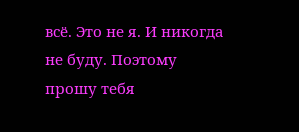всё. Это не я. И никогда не буду. Поэтому прошу тебя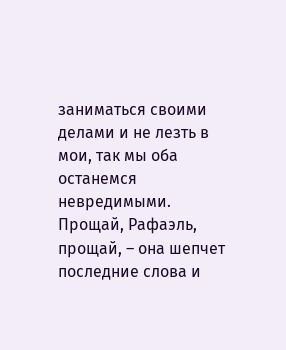заниматься своими делами и не лезть в мои, так мы оба останемся невредимыми. Прощай, Рафаэль, прощай, – она шепчет последние слова и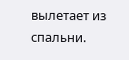вылетает из спальни.